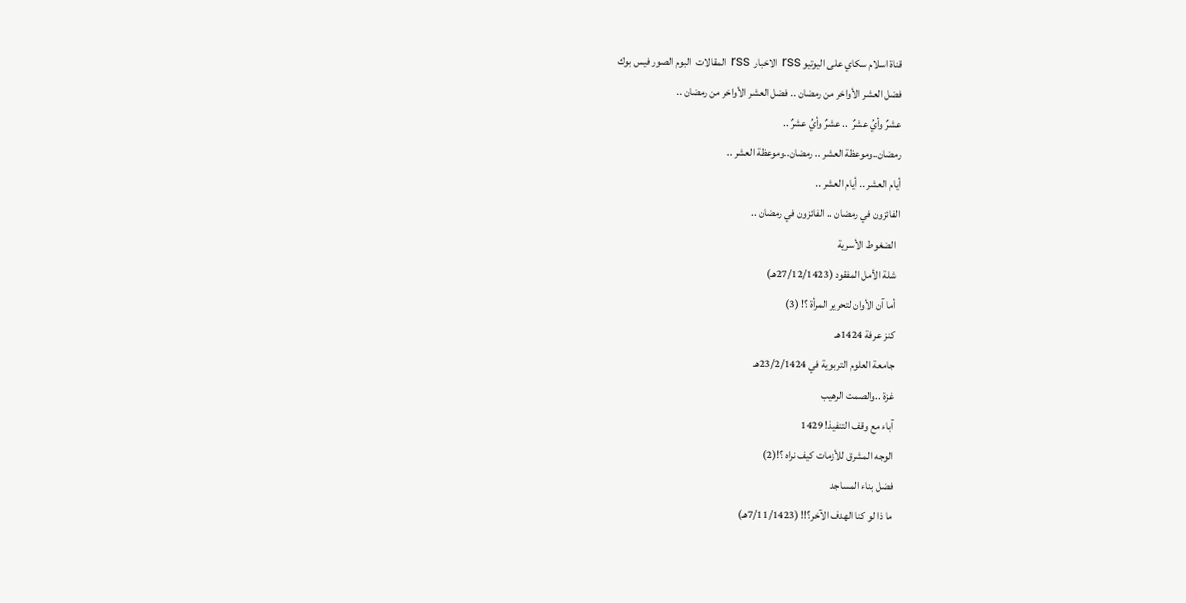قناة اسلام سكاي على اليوتيو rss الاخبار  rss المقالات  البوم الصور فيس بوك
فضل العشر الأواخر من رمضان .. فضل العشر الأواخر من رمضان ..
عشرٌ وأيُ عشرٌ  .. عشرٌ وأيُ عشرٌ ..
رمضان..وموعظة العشر .. رمضان..وموعظة العشر ..
أيام العشر .. أيام العشر ..
الفائزون في رمضان .. الفائزون في رمضان ..
  الضغوط الأسرية
  شلة الأمل المفقود (27/12/1423هـ)
  أما آن الأوان لتحرير المرأة ؟! (3)
  كنز عرفة 1424هـ
  جامعة العلوم التربوية في 23/2/1424هـ
  غزة ..والصمت الرهيب
  آباء مع وقف التنفيذ! 1429
  الوجه المشرق للأزمات كيف نراه ؟!(2)
  فضل بناء المساجد
  ما ذا لو كنا الهدف الآخر؟!! (7/11/1423هـ)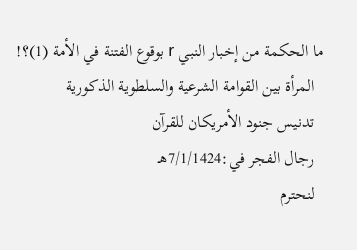ما الحكمة من إخبار النبي r بوقوع الفتنة في الأمة (1)؟!
  المرأة بين القوامة الشرعية والسلطوية الذكورية
  تدنيس جنود الأمريكان للقرآن
  رجال الفجر في:7/1/1424هـ
  لنحترم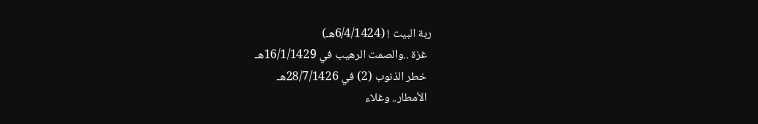ربة البيت ! (6/4/1424هـ)
  غزة ..والصمت الرهيب في 16/1/1429هـ
  خطر الذنوب (2) في 28/7/1426هـ
  الأمطار.. وغلاء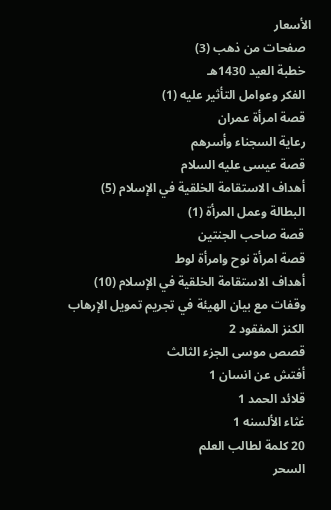الأسعار
  صفحات من ذهب (3)
  خطبة العيد 1430هـ
  الفكر وعوامل التأثير عليه (1)
  قصة امرأة عمران
  رعاية السجناء وأسرهم
  قصة عيسى عليه السلام
  أهداف الاستقامة الخلقية في الإسلام (5)
  البطالة وعمل المرأة (1)
  قصة صاحب الجنتين
  قصة امرأة نوح وامرأة لوط
  أهداف الاستقامة الخلقية في الإسلام (10)
  وقفات مع بيان الهيئة في تجريم تمويل الإرهاب
  الكنز المفقود 2
  قصص موسى الجزء الثالث
  أفتش عن انسان 1
  قلائد الحمد 1
  غثاء الألسنه 1
  20 كلمة لطالب العلم
  السحر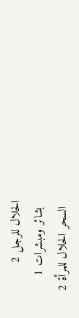الحلال للرجل 2
  بشائر ومبشرات 1
  السحر الحلال للمرأة 2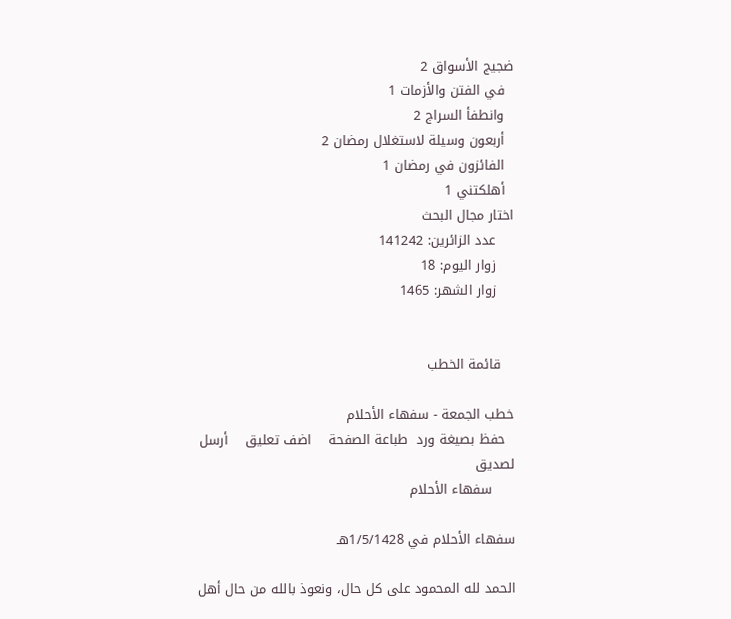ضجيج الأسواق 2
  في الفتن والأزمات 1
  وانطفأ السراج 2
  أربعون وسيلة لاستغلال رمضان 2
  الفائزون في رمضان 1
  أهلكتني 1
اختار مجال البحث
    عدد الزائرين: 141242
    زوار اليوم: 18
    زوار الشهر: 1465


   قائمة الخطب

خطب الجمعة - سفهاء الأحلام
  حفظ بصيغة ورد  طباعة الصفحة    اضف تعليق    أرسل لصديق
     سفهاء الأحلام

سفهاء الأحلام في 1/5/1428هـ

الحمد لله المحمود على كل حال، ونعوذ بالله من حال أهل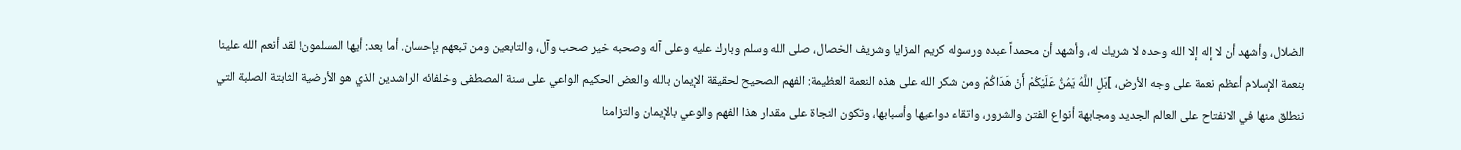الضلال، وأشهد أن لا إله إلا الله وحده لا شريك له، وأشهد أن محمداً عبده ورسوله كريم المزايا وشريف الخصال، صلى الله وسلم وبارك عليه وعلى آله وصحبه خير صحب وآل، والتابعين ومن تبعهم بإحسان. أما بعد: أيها المسلمون! لقد أنعم الله علينا بنعمة الإسلام أعظم نعمة على وجه الأرض، ]بَلِ اللَّهُ يَمُنُّ عَلَيْكُمْ أَنْ هَدَاكُمْ ومن شكر الله على هذه النعمة العظيمة: الفهم الصحيح لحقيقة الإيمان بالله والعض الحكيم الواعي على سنة المصطفى وخلفائه الراشدين الذي هو الأرضية الثابتة الصلبة التي ننطلق منها في الانفتاح على العالم الجديد ومجابهة أنواع الفتن والشرور، واتقاء دواعيها وأسبابها، وتكون النجاة على مقدار هذا الفهم والوعي بالإيمان والتزامنا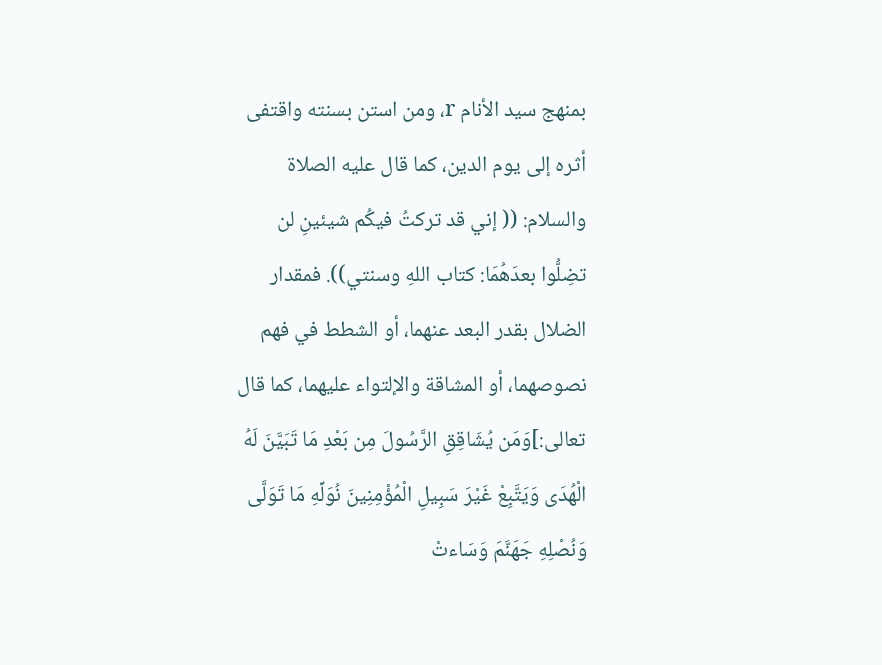بمنهج سيد الأنام r، ومن استن بسنته واقتفى أثره إلى يوم الدين، كما قال عليه الصلاة والسلام: (( إني قد تركتُ فيكُم شيئينِ لن تضِلُّوا بعدَهُمَا: كتاب اللهِ وسنتي)). فمقدار الضلال بقدر البعد عنهما، أو الشطط في فهم نصوصهما، أو المشاقة والإلتواء عليهما، كما قال تعالى:]وَمَن يُشَاقِقِ الرَّسُولَ مِن بَعْدِ مَا تَبَيَّنَ لَهُ الْهُدَى وَيَتَّبِعْ غَيْرَ سَبِيلِ الْمُؤْمِنِينَ نُوَلِّهِ مَا تَوَلَّى وَنُصْلِهِ جَهَنَّمَ وَسَاءتْ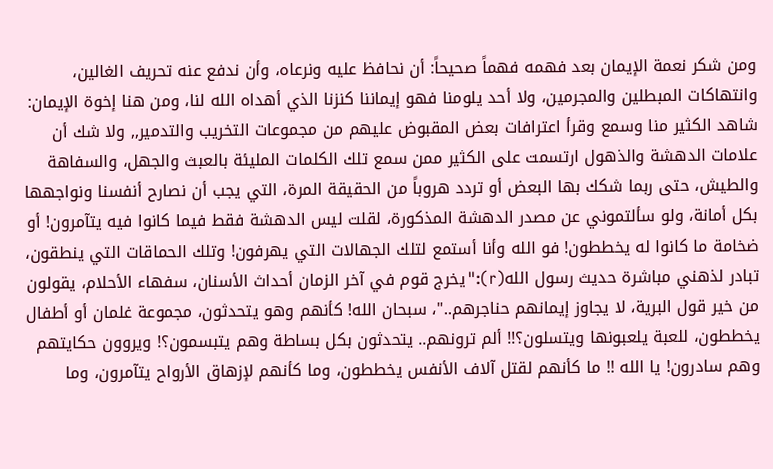ومن شكر نعمة الإيمان بعد فهمه فهماً صحيحاً: أن نحافظ عليه ونرعاه، وأن ندفع عنه تحريف الغالين، وانتهاكات المبطلين والمجرمين، ولا أحد يلومنا فهو إيماننا كنزنا الذي أهداه الله لنا، ومن هنا إخوة الإيمان: شاهد الكثير منا وسمع وقرأ اعترافات بعض المقبوض عليهم من مجموعات التخريب والتدمير,, ولا شك أن علامات الدهشة والذهول ارتسمت على الكثير ممن سمع تلك الكلمات المليئة بالعبث والجهل، والسفاهة والطيش، حتى ربما شكك بها البعض أو تردد هروباً من الحقيقة المرة، التي يجب أن نصارح أنفسنا ونواجهها بكل أمانة، ولو سألتموني عن مصدر الدهشة المذكورة، لقلت ليس الدهشة فقط فيما كانوا فيه يتآمرون! أو ضخامة ما كانوا له يخططون! فو الله وأنا أستمع لتلك الجهالات التي يهرفون! وتلك الحماقات التي ينطقون، تبادر لذهني مباشرة حديث رسول الله(r):"يخرج قوم في آخر الزمان أحداث الأسنان، سفهاء الأحلام، يقولون من خير قول البرية، لا يجاوز إيمانهم حناجرهم.."، سبحان الله! كأنهم وهو يتحدثون، مجموعة غلمان أو أطفال يخططون، للعبة يلعبونها ويتسلون؟!! ألم ترونهم.. يتحدثون بكل بساطة وهم يتبسمون؟! ويروون حكايتهم وهم سادرون! يا الله !! ما كأنهم لقتل آلاف الأنفس يخططون، وما كأنهم لإزهاق الأرواح يتآمرون، وما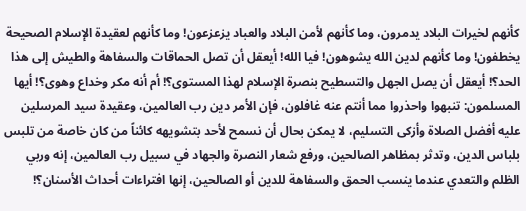كأنهم لخيرات البلاد يدمرون، وما كأنهم لأمن البلاد والعباد يزعزعون! وما كأنهم لعقيدة الإسلام الصحيحة يخطفون! وما كأنهم لدين الله يشوهون! فيا الله! أيعقل أن تصل الحماقات والسفاهة والطيش إلى هذا الحد؟! أيعقل أن يصل الجهل والتسطيح بنصرة الإسلام لهذا المستوى؟! أم أنه مكر وخداع وهوى؟! أيها المسلمون: تنبهوا واحذروا مما أنتم عنه غافلون، فإن الأمر دين رب العالمين، وعقيدة سيد المرسلين عليه أفضل الصلاة وأزكى التسليم، لا يمكن بحال أن نسمح لأحد بتشويهه كائناً من كان خاصة من تلبس بلباس الدين، وتدثر بمظاهر الصالحين، ورفع شعار النصرة والجهاد في سبيل رب العالمين، إنه وربي الظلم والتعدي عندما ينسب الحمق والسفاهة للدين أو الصالحين، إنها افتراءات أحداث الأسنان؟!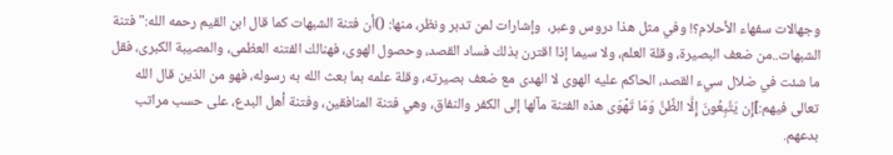وجهالات سفهاء الأحلام؟! وفي مثل هذا دروس وعبر،  وإشارات لمن تدبر ونظر، منها: ()أن فتنة الشبهات كما قال ابن القيم رحمه الله:" فتنة الشبهات..من ضعف البصيرة، وقلة العلم، ولا سيما إذا اقترن بذلك فساد القصد، وحصول الهوى، فهنالك الفتنه العظمى، والمصيبة الكبرى، فقل ما شئت في ضلال سيء القصد، الحاكم عليه الهوى لا الهدى مع ضعف بصيرته، وقلة علمه بما بعث الله به رسوله، فهو من الذين قال الله تعالى فيهم:]إِن يَتَّبِعُونَ إِلَّا الظَّنَّ وَمَا تَهْوَى هذه الفتنة مآلها إلى الكفر والنفاق، وهي فتنة المنافقين، وفتنة أهل البدع، على حسب مراتب بدعهم.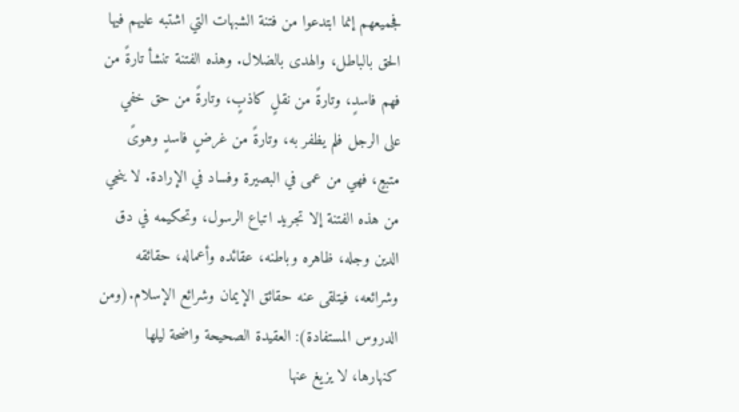فجميعهم إنما ابتدعوا من فتنة الشبهات التي اشتبه عليهم فيها الحق بالباطل، والهدى بالضلال. وهذه الفتنة تنشأ تارةً من فهم فاسدٍ، وتارةً من نقلٍ كاذبٍ، وتارةً من حق خفي على الرجل فلم يظفر به، وتارةً من غرضٍ فاسدٍ وهوىً متبعٍ، فهي من عمى في البصيرة وفساد في الإرادة. لا ينجي من هذه الفتنة إلا تجريد اتباع الرسول، وتحكيمه في دق الدين وجله، ظاهره وباطنه، عقائده وأعماله، حقائقه وشرائعه، فيتلقى عنه حقائق الإيمان وشرائع الإسلام.(ومن الدروس المستفادة): العقيدة الصحيحة واضحة ليلها كنهارها، لا يزيغ عنها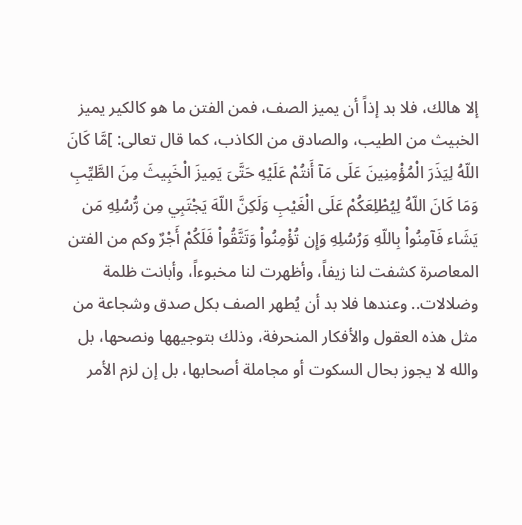إلا هالك، فلا بد إذاً أن يميز الصف، فمن الفتن ما هو كالكير يميز الخبيث من الطيب، والصادق من الكاذب، كما قال تعالى: ]مَّا كَانَ اللّهُ لِيَذَرَ الْمُؤْمِنِينَ عَلَى مَآ أَنتُمْ عَلَيْهِ حَتَّىَ يَمِيزَ الْخَبِيثَ مِنَ الطَّيِّبِ وَمَا كَانَ اللّهُ لِيُطْلِعَكُمْ عَلَى الْغَيْبِ وَلَكِنَّ اللّهَ يَجْتَبِي مِن رُّسُلِهِ مَن يَشَاء فَآمِنُواْ بِاللّهِ وَرُسُلِهِ وَإِن تُؤْمِنُواْ وَتَتَّقُواْ فَلَكُمْ أَجْرٌ وكم من الفتن المعاصرة كشفت لنا زيفاً، وأظهرت لنا مخبوءاً، وأبانت ظلمة وضلالات.. وعندها فلا بد أن يُطهر الصف بكل صدق وشجاعة من مثل هذه العقول والأفكار المنحرفة، وذلك بتوجيهها ونصحها، بل والله لا يجوز بحال السكوت أو مجاملة أصحابها، بل إن لزم الأمر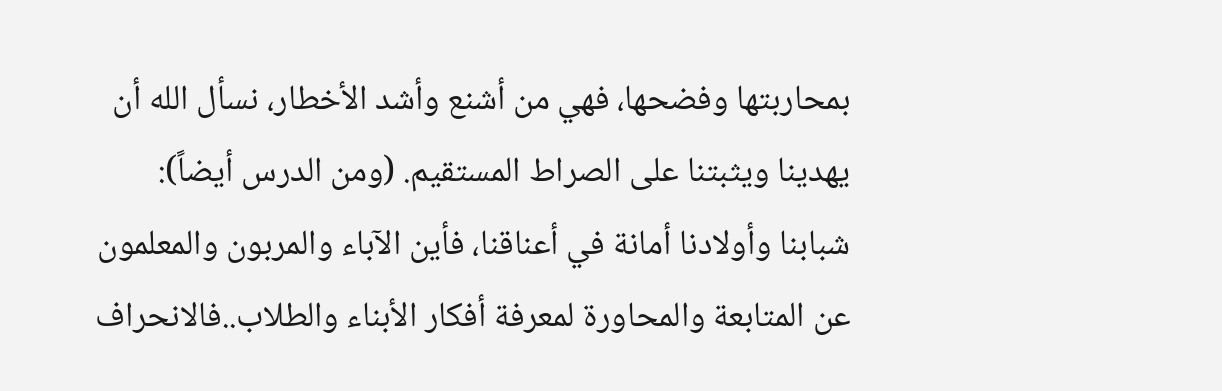بمحاربتها وفضحها، فهي من أشنع وأشد الأخطار، نسأل الله أن يهدينا ويثبتنا على الصراط المستقيم. (ومن الدرس أيضاً): شبابنا وأولادنا أمانة في أعناقنا، فأين الآباء والمربون والمعلمون عن المتابعة والمحاورة لمعرفة أفكار الأبناء والطلاب..فالانحراف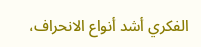الفكري أشد أنواع الانحراف،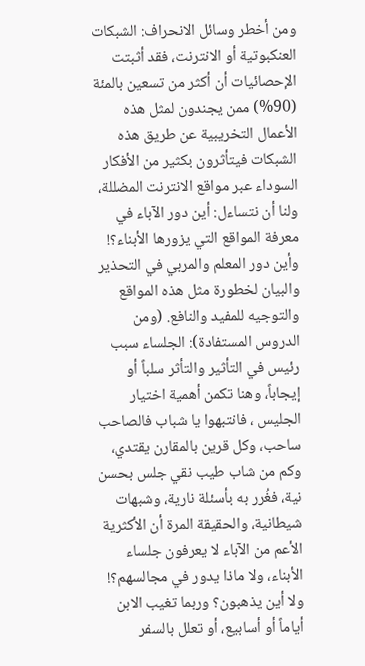ومن أخطر وسائل الانحراف: الشبكات العنكبوتية أو الانترنت، فقد أثبتت الإحصائيات أن أكثر من تسعين بالمئة (90%) ممن يجندون لمثل هذه الأعمال التخريبية عن طريق هذه الشبكات فيتأثرون بكثير من الأفكار السوداء عبر مواقع الانترنت المضللة، ولنا أن نتساءل: أين دور الآباء في معرفة المواقع التي يزورها الأبناء؟! وأين دور المعلم والمربي في التحذير والبيان لخطورة مثل هذه المواقع والتوجيه للمفيد والنافع. (ومن الدروس المستفادة): الجلساء سبب رئيس في التأثير والتأثر سلباً أو إيجاباً، وهنا تكمن أهمية اختيار الجليس ، فانتبهوا يا شباب فالصاحب ساحب، وكل قرين بالمقارن يقتدي، وكم من شاب طيب نقي جلس بحسن نية، فغُرر به بأسئلة نارية، وشبهات شيطانية، والحقيقة المرة أن الأكثرية الأعم من الآباء لا يعرفون جلساء الأبناء، ولا ماذا يدور في مجالسهم؟! ولا أين يذهبون؟ وربما تغيب الابن أياماً أو أسابيع، أو تعلل بالسفر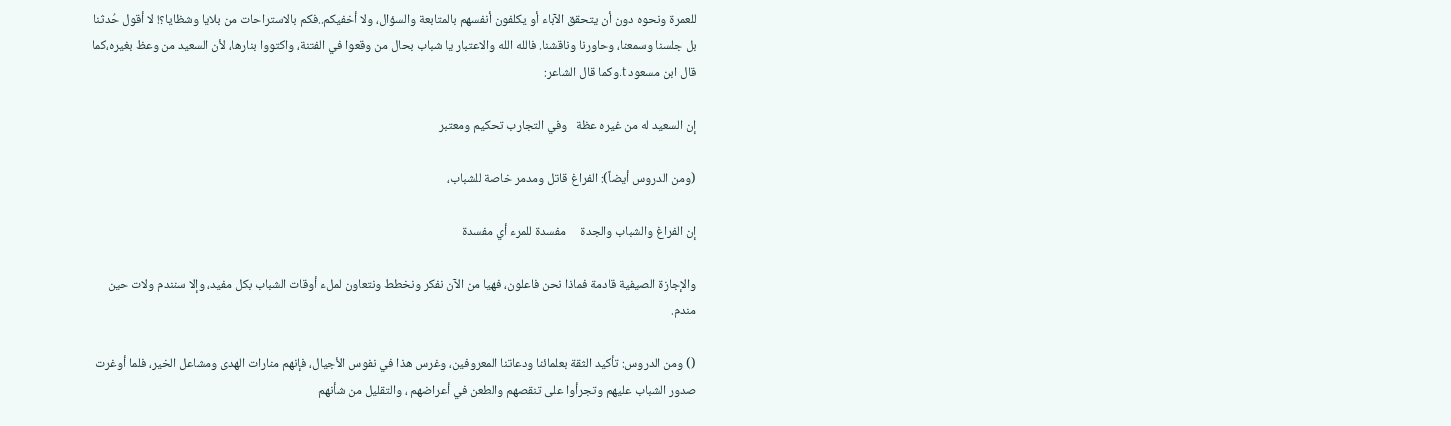للعمرة ونحوه دون أن يتحقق الآباء أو يكلفون أنفسهم بالمتابعة والسؤال، ولا أخفيكم..فكم بالاستراحات من بلايا وشظايا؟! لا أقول حُدثنا بل جلسنا وسمعنا، وحاورنا وناقشنا. فالله الله والاعتبار يا شباب بحال من وقعوا في الفتنة، واكتووا بنارها، لأن السعيد من وعظ بغيره،كما قال ابن مسعود t.وكما قال الشاعر:

إن السعيد له من غيره عظة   وفي التجارب تحكيم ومعتبر

(ومن الدروس أيضاً): الفراغ قاتل ومدمر خاصة للشباب،

إن الفراغ والشباب والجدة     مفسدة للمرء أي مفسدة

والإجازة الصيفية قادمة فماذا نحن فاعلون، فهيا من الآن نفكر ونخطط ونتعاون لملء أوقات الشباب بكل مفيد، وإلا سنندم ولات حين مندم.

() ومن الدروس: تأكيد الثقة بعلمائنا ودعاتنا المعروفين، وغرس هذا في نفوس الأجيال، فإنهم منارات الهدى ومشاعل الخير، فلما أوغرت صدور الشباب عليهم وتجرأوا على تنقصهم والطعن في أعراضهم ، والتقليل من شأنهم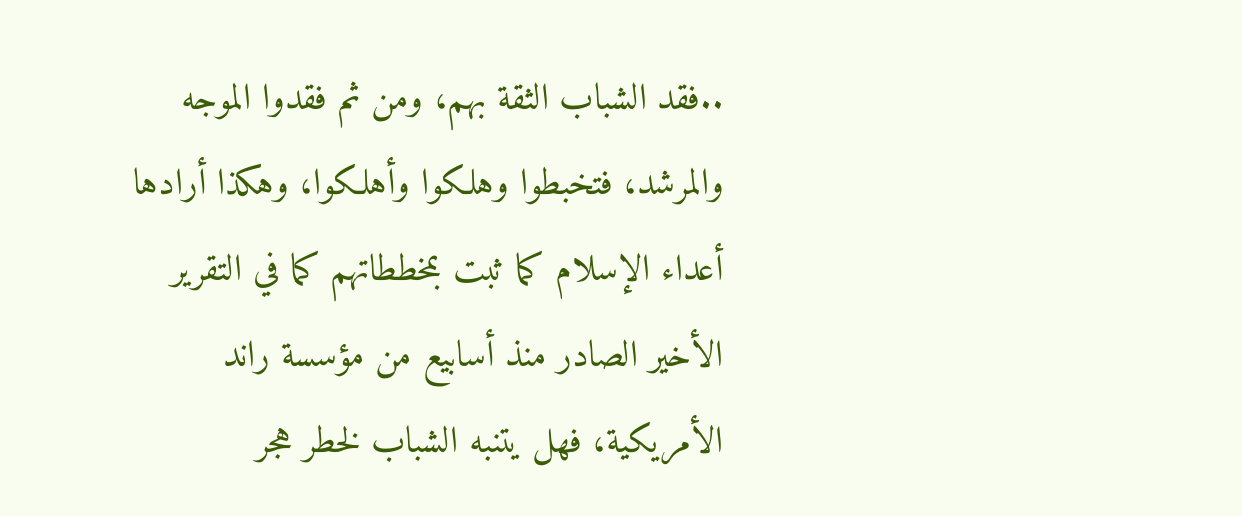..فقد الشباب الثقة بهم، ومن ثم فقدوا الموجه والمرشد، فتخبطوا وهلكوا وأهلكوا، وهكذا أرادها أعداء الإسلام كما ثبت بمخططاتهم كما في التقرير الأخير الصادر منذ أسابيع من مؤسسة راند الأمريكية، فهل يتنبه الشباب لخطر هجر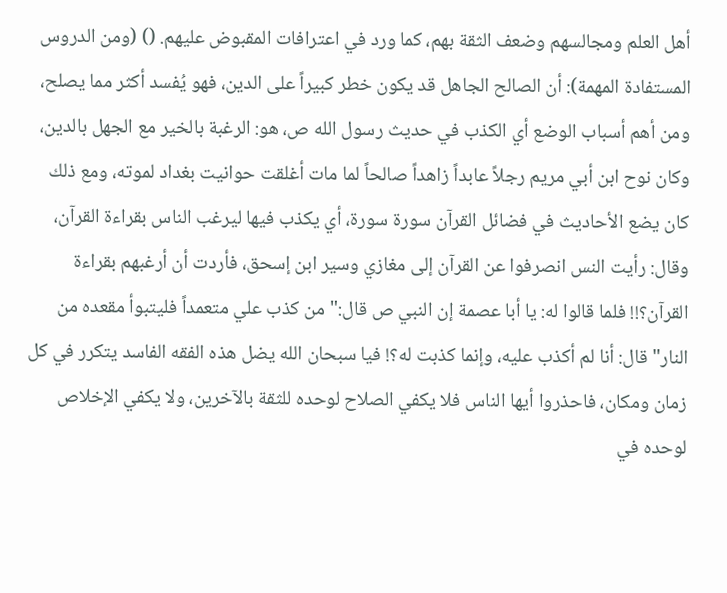أهل العلم ومجالسهم وضعف الثقة بهم، كما ورد في اعترافات المقبوض عليهم. () (ومن الدروس المستفادة المهمة): أن الصالح الجاهل قد يكون خطر كبيراً على الدين، فهو يُفسد أكثر مما يصلح، ومن أهم أسباب الوضع أي الكذب في حديث رسول الله ص، هو: الرغبة بالخير مع الجهل بالدين، وكان نوح ابن أبي مريم رجلاً عابداً زاهداً صالحاً لما مات أغلقت حوانيت بغداد لموته، ومع ذلك كان يضع الأحاديث في فضائل القرآن سورة سورة، أي يكذب فيها ليرغب الناس بقراءة القرآن، وقال: رأيت النس انصرفوا عن القرآن إلى مغازي وسير ابن إسحق، فأردت أن أرغبهم بقراءة القرآن؟!! فلما قالوا له: يا أبا عصمة إن النبي ص قال:"من كذب علي متعمداً فليتبوأ مقعده من النار" قال: أنا لم أكذب عليه، وإنما كذبت له؟! فيا سبحان الله يضل هذه الفقه الفاسد يتكرر في كل زمان ومكان، فاحذروا أيها الناس فلا يكفي الصلاح لوحده للثقة بالآخرين، ولا يكفي الإخلاص لوحده في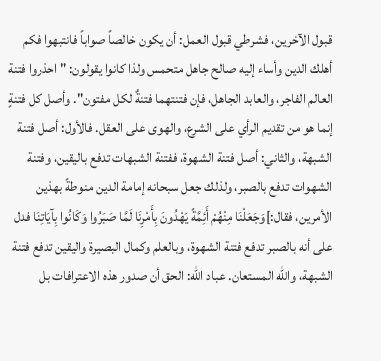قبول الآخرين، فشرطي قبول العمل: أن يكون خالصاً صواباً فانتبهوا فكم أهلك الدين وأساء إليه صالح جاهل متحمس ولذا كانوا يقولون: " احذروا فتنة العالم الفاجر، والعابد الجاهل، فإن فتنتهما فتنةٌ لكل مفتون". وأصل كل فتنةٍ إنما هو من تقديم الرأي على الشرع، والهوى على العقل. فالأول: أصل فتنة الشبهة، والثاني: أصل فتنة الشهوة، ففتنة الشبهات تدفع باليقين، وفتنة الشهوات تدفع بالصبر، ولذلك جعل سبحانه إمامة الدين منوطةً بهذين الأمرين، فقال:]وَجَعَلْنَا مِنْهُمْ أَئِمَّةً يَهْدُونَ بِأَمْرِنَا لَمَّا صَبَرُوا وَكَانُوا بِآيَاتِنَا فدل على أنه بالصبر تدفع فتنة الشهوة، وبالعلم وكمال البصيرة واليقين تدفع فتنة الشبهة، والله المستعان. عباد الله: الحق أن صدور هذه الاعترافات بل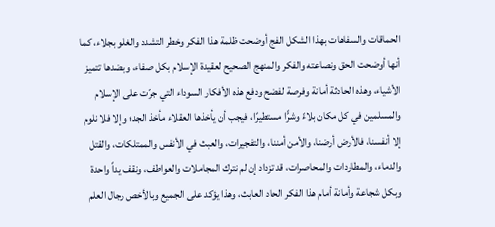الحماقات والسفاهات بهذا الشكل الفج أوضحت ظلمة هذا الفكر وخطر التشدد والغلو بجلاء، كما أنها أوضحت الحق ونصاعته والفكر والمنهج الصحيح لعقيدة الإسلام بكل صفاء، وبضدها تتميز الأشياء، وهذه الحادثة أمانة وفرصة لفضح ودفع هذه الأفكار السوداء التي جرّت على الإسلام والمسلمين في كل مكان بلاءً وشرًّا مستطيرًا، فيجب أن يأخذها العقلاء مأخذ الجد؛ وإلا فلا نلوم إلا أنفسنا، فالأرض أرضنا، والأمن أمننا، والتفجيرات، والعبث في الأنفس والممتلكات، والقتل والدماء، والمطاردات والمحاصرات، قد تزداد إن لم نترك المجاملات والعواطف، ونقف يداً واحدة وبكل شجاعة وأمانة أمام هذا الفكر الحاد العابث، وهذا يؤكد على الجميع وبالأخص رجال العلم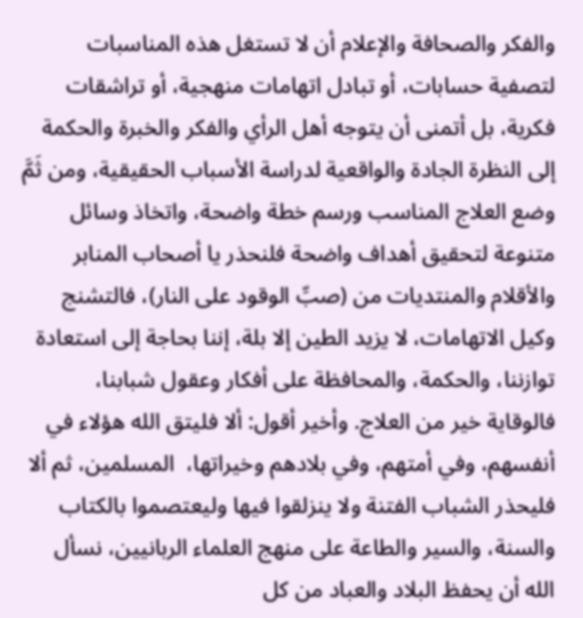والفكر والصحافة والإعلام أن لا تستغل هذه المناسبات لتصفية حسابات، أو تبادل اتهامات منهجية، أو تراشقات فكرية، بل أتمنى أن يتوجه أهل الرأي والفكر والخبرة والحكمة إلى النظرة الجادة والواقعية لدراسة الأسباب الحقيقية، ومن ثَمَّ وضع العلاج المناسب ورسم خطة واضحة، واتخاذ وسائل متنوعة لتحقيق أهداف واضحة فلنحذر يا أصحاب المنابر والأقلام والمنتديات من (صبِّ الوقود على النار)، فالتشنج وكيل الاتهامات، لا يزيد الطين إلا بلة، إننا بحاجة إلى استعادة توازننا، والحكمة، والمحافظة على أفكار وعقول شبابنا، فالوقاية خير من العلاج. وأخير أقول: ألا فليتق الله هؤلاء في أنفسهم، وفي أمتهم، وفي بلادهم وخيراتها،  المسلمين، ثم ألا فليحذر الشباب الفتنة ولا ينزلقوا فيها وليعتصموا بالكتاب والسنة، والسير والطاعة على منهج العلماء الربانيين، نسأل الله أن يحفظ البلاد والعباد من كل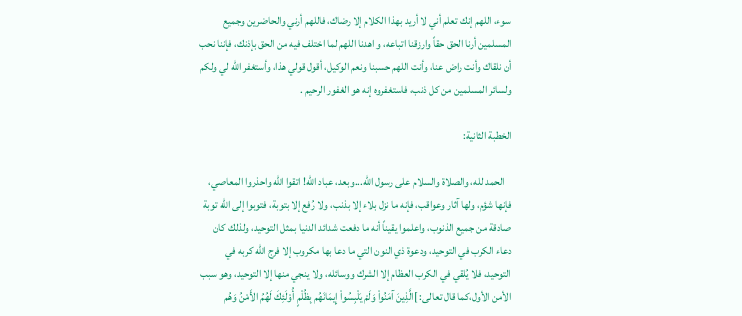سوء، اللهم إنك تعلم أني لا أريد بهذا الكلام إلا رضاك، فاللهم أرني والحاضرين وجميع المسلمين أرنا الحق حقاً وارزقنا اتباعه، و اهدنا اللهم لما اختلف فيه من الحق بإذنك، فإننا نحب أن نلقاك وأنت راض عنا، وأنت اللهم حسبنا ونعم الوكيل، أقول قولي هذا، وأستغفر الله لي ولكم ولسائر المسلمين من كل ذنب، فاستغفروه إنه هو الغفور الرحيم .

الخطبة الثانية:

   الحمد لله، والصلاة والسلام على رسول الله...وبعد، عباد الله! اتقوا الله واحذروا المعاصي، فإنها شؤم، ولها آثار وعواقب، فإنه ما نزل بلاء إلا بذنب، ولا رُفع إلا بتوبة، فتوبوا إلى الله توبة صادقة من جميع الذنوب، واعلموا يقيناً أنه ما دفعت شدائد الدنيا بمثل التوحيد، ولذلك كان دعاء الكرب في التوحيد، ودعوة ذي النون التي ما دعا بها مكروب إلا فرج الله كربه في التوحيد، فلا يُلقي في الكرب العظام إلا الشرك ووسائله، ولا ينجي منها إلا التوحيد، وهو سبب الأمن الأول،كما قال تعالى: ]الَّذِينَ آمَنُواْ وَلَمْ يَلْبِسُواْ إِيمَانَهُم بِظُلْمٍ أُوْلَئِكَ لَهُمُ الأَمْنُ وَهُم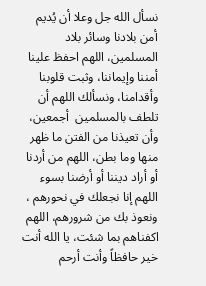نسأل الله جل وعلا أن يُديم أمن بلادنا وسائر بلاد المسلمين، اللهم احفظ علينا أمننا وإيماننا، وثبت قلوبنا وأقدامنا، ونسألك اللهم أن تلطف بالمسلمين  أجمعين، وأن تعيذنا من الفتن ما ظهر منها وما بطن، اللهم من أردنا أو أراد ديننا أو أرضنا بسوء اللهم إنا نجعلك في نحورهم ، ونعوذ بك من شرورهم، اللهم اكفناهم بما شئت، يا الله أنت خير حافظاً وأنت أرحم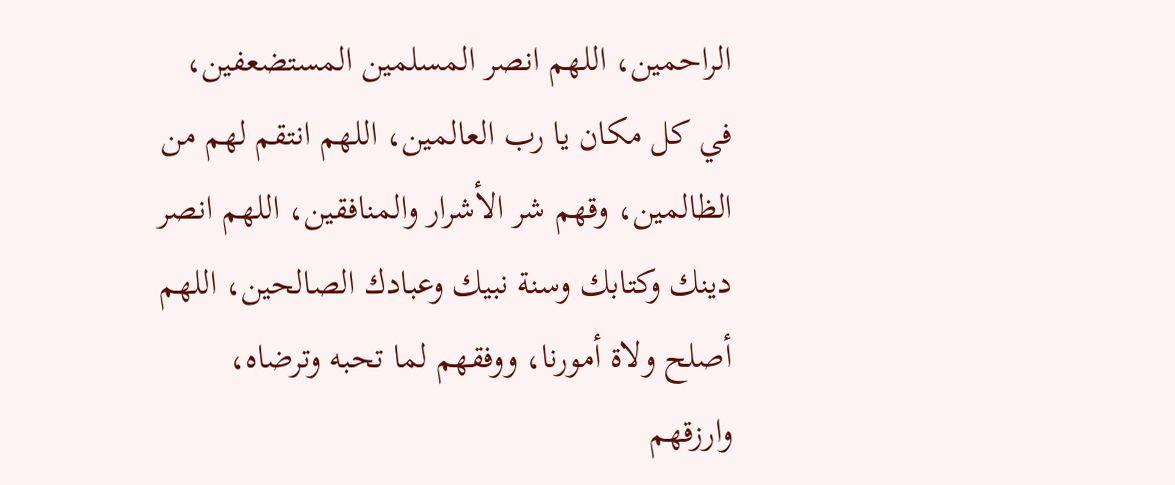الراحمين، اللهم انصر المسلمين المستضعفين، في كل مكان يا رب العالمين، اللهم انتقم لهم من الظالمين، وقهم شر الأشرار والمنافقين، اللهم انصر دينك وكتابك وسنة نبيك وعبادك الصالحين، اللهم أصلح ولاة أمورنا، ووفقهم لما تحبه وترضاه، وارزقهم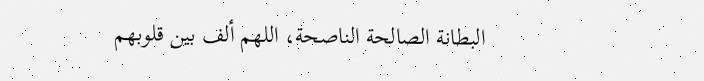البطانة الصالحة الناصحة، اللهم ألف بين قلوبهم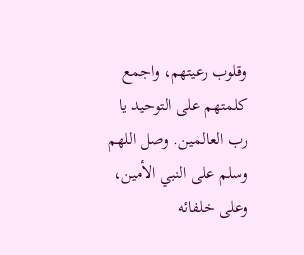وقلوب رعيتهم، واجمع كلمتهم على التوحيد يا رب العالمين. وصل اللهم وسلم على النبي الأمين، وعلى خلفائه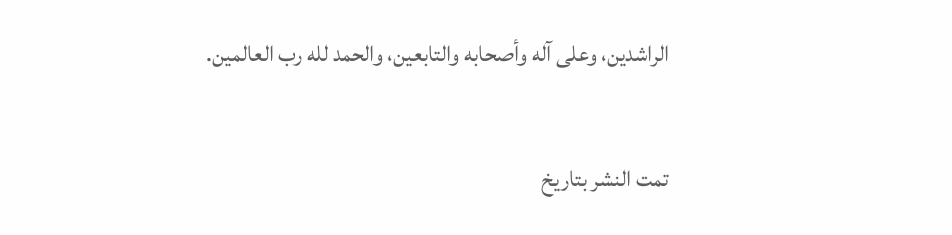الراشدين، وعلى آله وأصحابه والتابعين، والحمد لله رب العالمين.

تمت النشر بتاريخ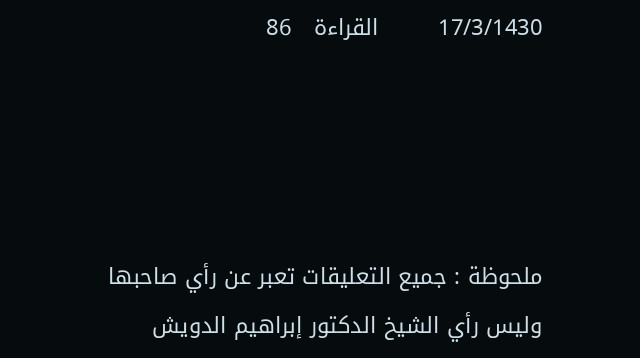17/3/1430        القراءة   86




ملحوظة : جميع التعليقات تعبر عن رأي صاحبها وليس رأي الشيخ الدكتور إبراهيم الدويش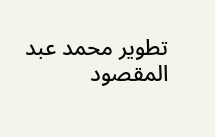تطوير محمد عبد المقصود